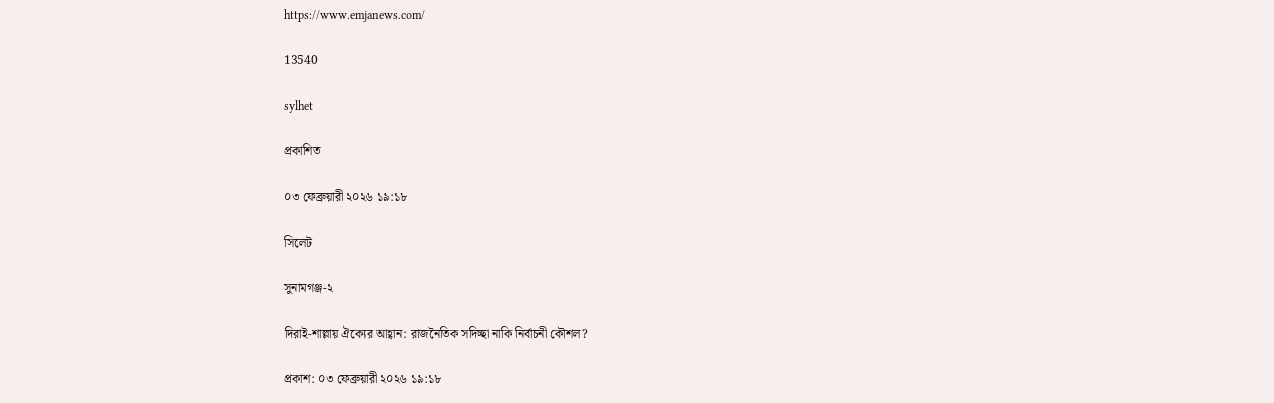https://www.emjanews.com/

13540

sylhet

প্রকাশিত

০৩ ফেব্রুয়ারী ২০২৬ ১৯:১৮

সিলেট

সুনামগঞ্জ-২

দিরাই-শাল্লায় ঐক্যের আহ্বান: রাজনৈতিক সদিচ্ছা নাকি নির্বাচনী কৌশল?

প্রকাশ: ০৩ ফেব্রুয়ারী ২০২৬ ১৯:১৮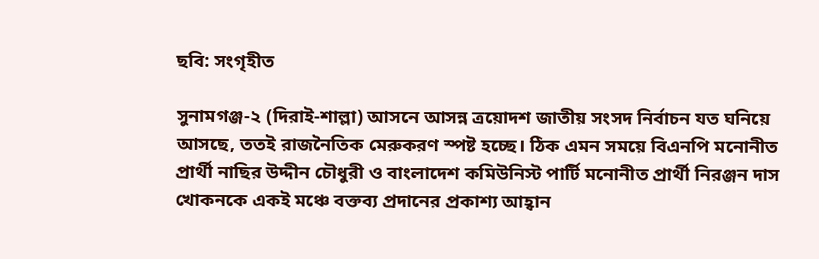ছবি: সংগৃহীত

সুনামগঞ্জ-২ (দিরাই-শাল্লা) আসনে আসন্ন ত্রয়োদশ জাতীয় সংসদ নির্বাচন যত ঘনিয়ে আসছে, ততই রাজনৈতিক মেরুকরণ স্পষ্ট হচ্ছে। ঠিক এমন সময়ে বিএনপি মনোনীত প্রার্থী নাছির উদ্দীন চৌধুরী ও বাংলাদেশ কমিউনিস্ট পার্টি মনোনীত প্রার্থী নিরঞ্জন দাস খোকনকে একই মঞ্চে বক্তব্য প্রদানের প্রকাশ্য আহ্বান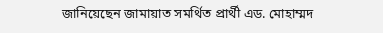জানিয়েছেন জামায়াত সমর্থিত প্রার্থী এড. মোহাম্মদ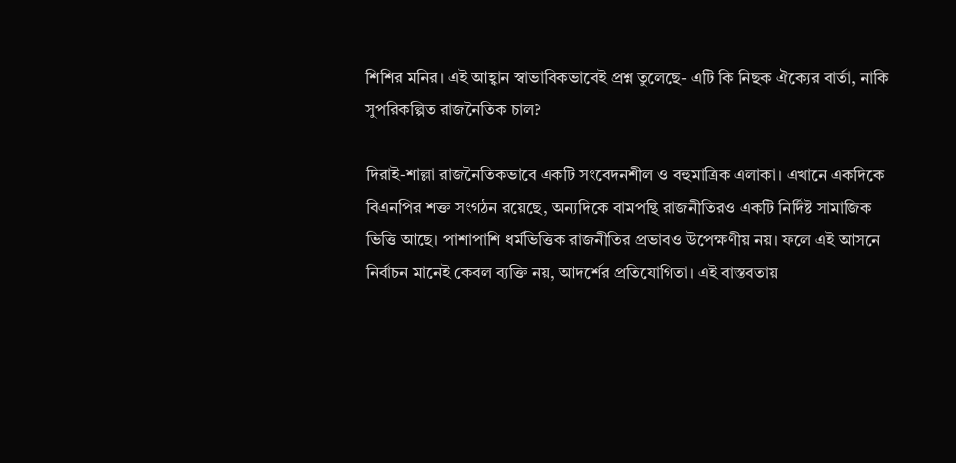শিশির মনির। এই আহ্বান স্বাভাবিকভাবেই প্রশ্ন তুলেছে- এটি কি নিছক ঐক্যের বার্তা, নাকি সুপরিকল্পিত রাজনৈতিক চাল?

দিরাই-শাল্লা রাজনৈতিকভাবে একটি সংবেদনশীল ও বহুমাত্রিক এলাকা। এখানে একদিকে বিএনপির শক্ত সংগঠন রয়েছে, অন্যদিকে বামপন্থি রাজনীতিরও একটি নির্দিষ্ট সামাজিক ভিত্তি আছে। পাশাপাশি ধর্মভিত্তিক রাজনীতির প্রভাবও উপেক্ষণীয় নয়। ফলে এই আসনে নির্বাচন মানেই কেবল ব্যক্তি নয়, আদর্শের প্রতিযোগিতা। এই বাস্তবতায়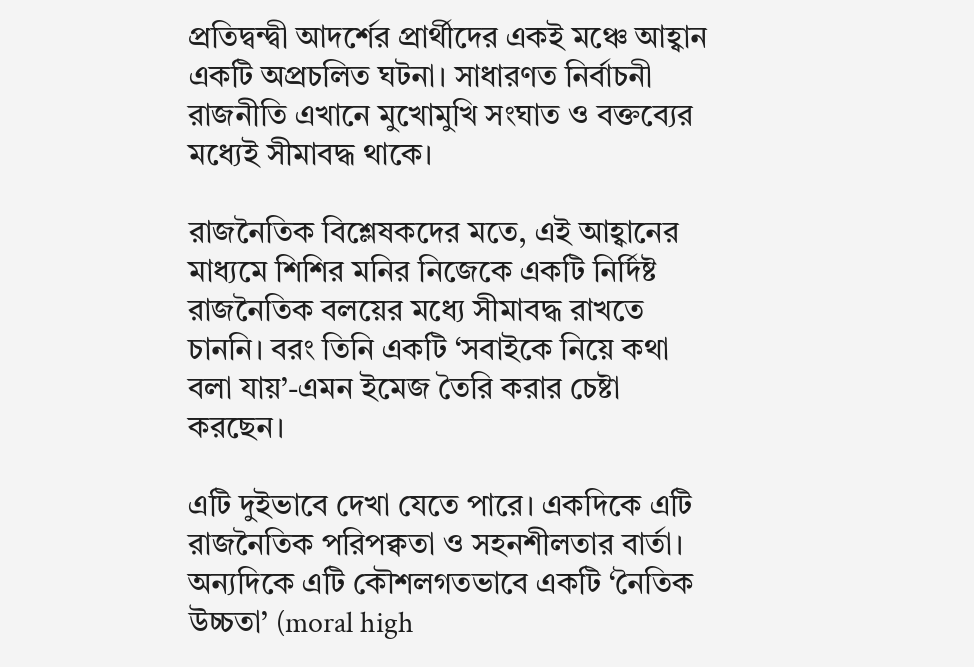প্রতিদ্বন্দ্বী আদর্শের প্রার্থীদের একই মঞ্চে আহ্বান একটি অপ্রচলিত ঘটনা। সাধারণত নির্বাচনী রাজনীতি এখানে মুখোমুখি সংঘাত ও বক্তব্যের মধ্যেই সীমাবদ্ধ থাকে।

রাজনৈতিক বিশ্লেষকদের মতে, এই আহ্বানের মাধ্যমে শিশির মনির নিজেকে একটি নির্দিষ্ট রাজনৈতিক বলয়ের মধ্যে সীমাবদ্ধ রাখতে চাননি। বরং তিনি একটি ‘সবাইকে নিয়ে কথা বলা যায়’-এমন ইমেজ তৈরি করার চেষ্টা করছেন।

এটি দুইভাবে দেখা যেতে পারে। একদিকে এটি রাজনৈতিক পরিপক্বতা ও সহনশীলতার বার্তা। অন্যদিকে এটি কৌশলগতভাবে একটি ‘নৈতিক উচ্চতা’ (moral high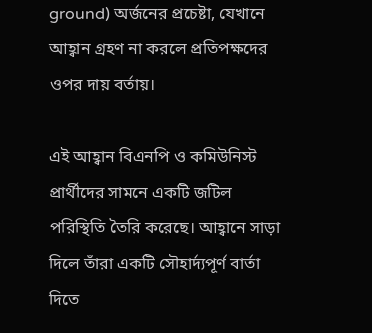ground) অর্জনের প্রচেষ্টা, যেখানে আহ্বান গ্রহণ না করলে প্রতিপক্ষদের ওপর দায় বর্তায়।

এই আহ্বান বিএনপি ও কমিউনিস্ট প্রার্থীদের সামনে একটি জটিল পরিস্থিতি তৈরি করেছে। আহ্বানে সাড়া দিলে তাঁরা একটি সৌহার্দ্যপূর্ণ বার্তা দিতে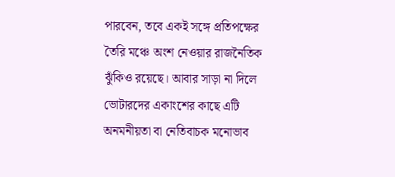পারবেন, তবে একই সঙ্গে প্রতিপক্ষের তৈরি মঞ্চে অংশ নেওয়ার রাজনৈতিক ঝুঁকিও রয়েছে। আবার সাড়া না দিলে ভোটারদের একাংশের কাছে এটি অনমনীয়তা বা নেতিবাচক মনোভাব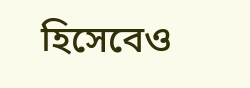হিসেবেও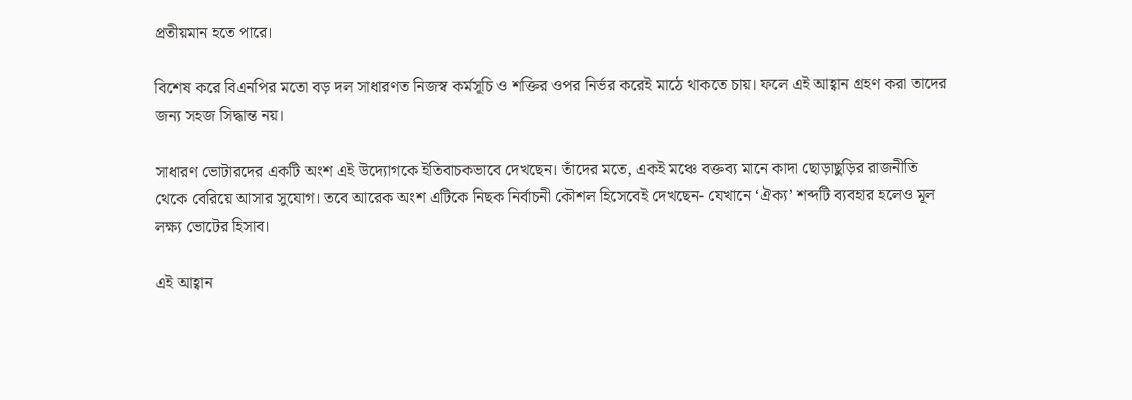প্রতীয়মান হতে পারে।

বিশেষ করে বিএনপির মতো বড় দল সাধারণত নিজস্ব কর্মসূচি ও শক্তির ওপর নির্ভর করেই মাঠে থাকতে চায়। ফলে এই আহ্বান গ্রহণ করা তাদের জন্য সহজ সিদ্ধান্ত নয়।

সাধারণ ভোটারদের একটি অংশ এই উদ্যোগকে ইতিবাচকভাবে দেখছেন। তাঁদের মতে, একই মঞ্চে বক্তব্য মানে কাদা ছোড়াছুড়ির রাজনীতি থেকে বেরিয়ে আসার সুযোগ। তবে আরেক অংশ এটিকে নিছক নির্বাচনী কৌশল হিসেবেই দেখছেন- যেখানে ‘ঐক্য’ শব্দটি ব্যবহার হলেও মূল লক্ষ্য ভোটের হিসাব।

এই আহ্বান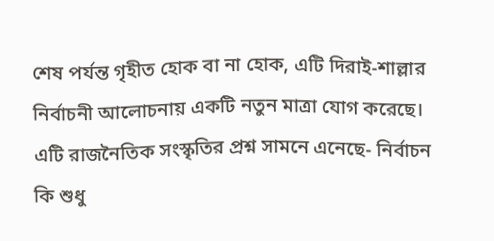শেষ পর্যন্ত গৃহীত হোক বা না হোক, এটি দিরাই-শাল্লার নির্বাচনী আলোচনায় একটি নতুন মাত্রা যোগ করেছে। এটি রাজনৈতিক সংস্কৃতির প্রশ্ন সামনে এনেছে- নির্বাচন কি শুধু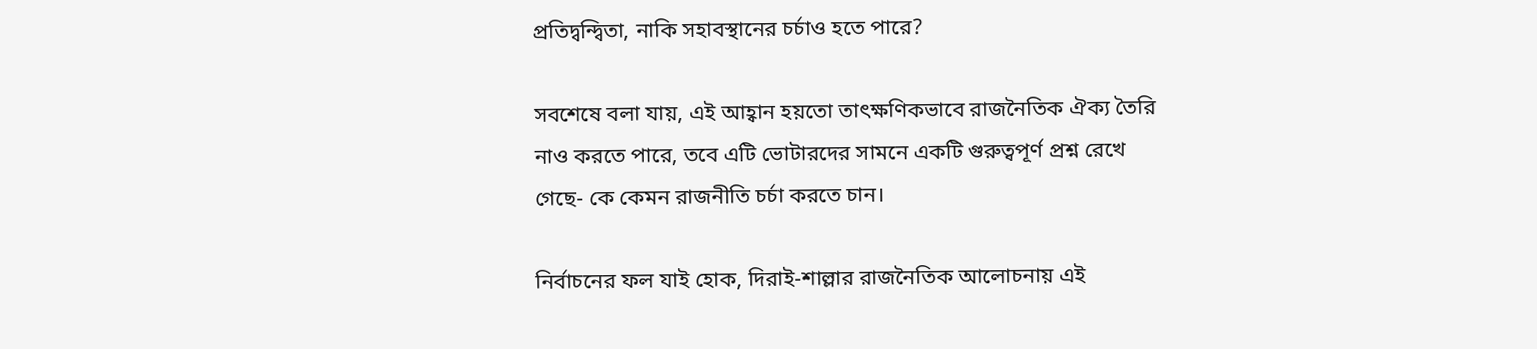প্রতিদ্বন্দ্বিতা, নাকি সহাবস্থানের চর্চাও হতে পারে?

সবশেষে বলা যায়, এই আহ্বান হয়তো তাৎক্ষণিকভাবে রাজনৈতিক ঐক্য তৈরি নাও করতে পারে, তবে এটি ভোটারদের সামনে একটি গুরুত্বপূর্ণ প্রশ্ন রেখে গেছে- কে কেমন রাজনীতি চর্চা করতে চান।

নির্বাচনের ফল যাই হোক, দিরাই-শাল্লার রাজনৈতিক আলোচনায় এই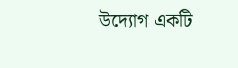উদ্যোগ একটি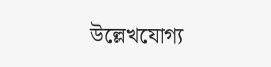উল্লেখযোগ্য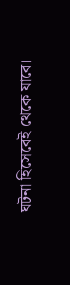ঘটনা হিসেবেই থেকে যাবে।